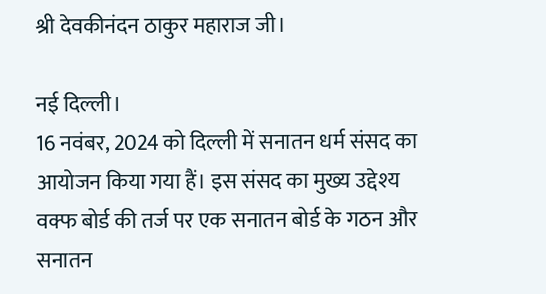श्री देवकीनंदन ठाकुर महाराज जी।

नई दिल्ली।
16 नवंबर, 2024 को दिल्ली में सनातन धर्म संसद का आयोजन किया गया हैं। इस संसद का मुख्य उद्देश्य वक्फ बोर्ड की तर्ज पर एक सनातन बोर्ड के गठन और सनातन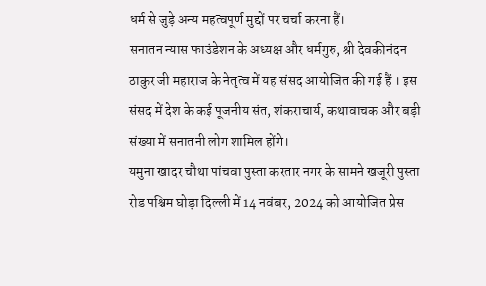धर्म से जुड़े अन्य महत्वपूर्ण मुद्दों पर चर्चा करना हैं।
सनातन न्यास फाउंडेशन के अध्यक्ष और धर्मगुरु, श्री देवकीनंदन ठाकुर जी महाराज के नेतृत्व में यह संसद आयोजित की गई हैं । इस संसद में देश के कई पूजनीय संत, शंकराचार्य, कथावाचक और बड़ी संख्या में सनातनी लोग शामिल होंगे।
यमुना खादर चौथा पांचवा पुस्ता करतार नगर के सामने खजूरी पुस्ता रोड पश्चिम घोड़ा दिल्ली में 14 नवंबर, 2024 को आयोजित प्रेस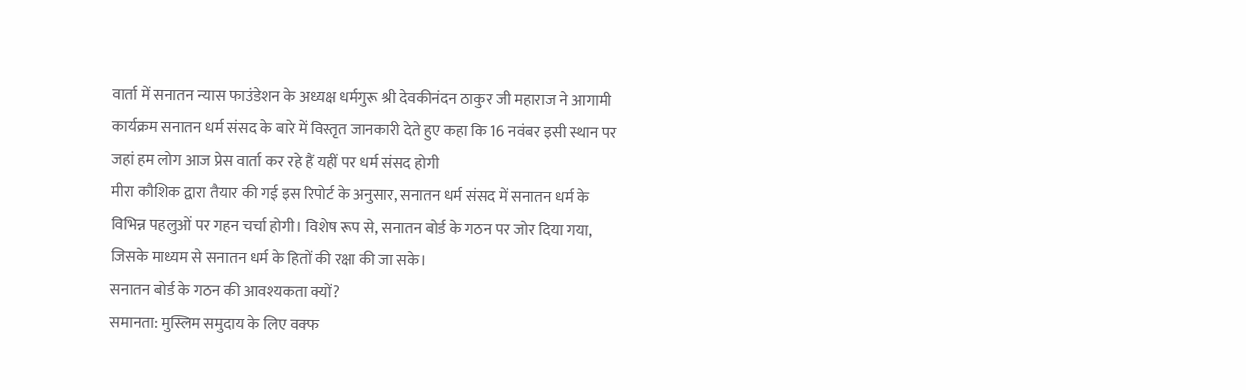वार्ता में सनातन न्यास फाउंडेशन के अध्यक्ष धर्मगुरू श्री देवकीनंदन ठाकुर जी महाराज ने आगामी कार्यक्रम सनातन धर्म संसद के बारे में विस्तृत जानकारी देते हुए कहा कि 16 नवंबर इसी स्थान पर जहां हम लोग आज प्रेस वार्ता कर रहे हैं यहीं पर धर्म संसद होगी
मीरा कौशिक द्वारा तैयार की गई इस रिपोर्ट के अनुसार, सनातन धर्म संसद में सनातन धर्म के विभिन्न पहलुओं पर गहन चर्चा होगी। विशेष रूप से, सनातन बोर्ड के गठन पर जोर दिया गया, जिसके माध्यम से सनातन धर्म के हितों की रक्षा की जा सके।
सनातन बोर्ड के गठन की आवश्यकता क्यों?
समानता: मुस्लिम समुदाय के लिए वक्फ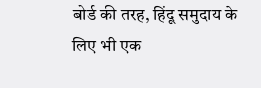बोर्ड की तरह, हिंदू समुदाय के लिए भी एक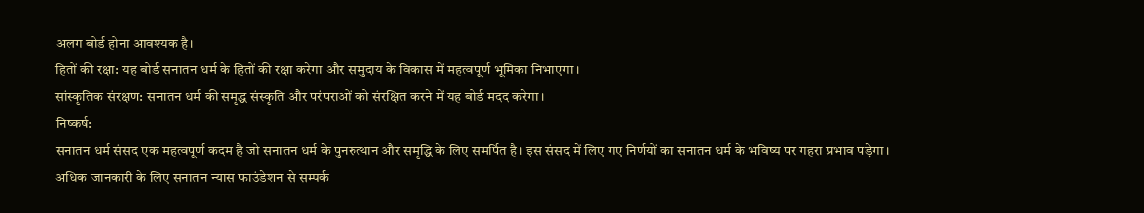अलग बोर्ड होना आवश्यक है।
हितों की रक्षा: यह बोर्ड सनातन धर्म के हितों की रक्षा करेगा और समुदाय के विकास में महत्वपूर्ण भूमिका निभाएगा।
सांस्कृतिक संरक्षण: सनातन धर्म की समृद्ध संस्कृति और परंपराओं को संरक्षित करने में यह बोर्ड मदद करेगा।
निष्कर्ष:
सनातन धर्म संसद एक महत्वपूर्ण कदम है जो सनातन धर्म के पुनरुत्थान और समृद्धि के लिए समर्पित है। इस संसद में लिए गए निर्णयों का सनातन धर्म के भविष्य पर गहरा प्रभाव पड़ेगा।
अधिक जानकारी के लिए सनातन न्यास फाउंडेशन से सम्पर्क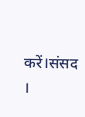करें।संसद ।